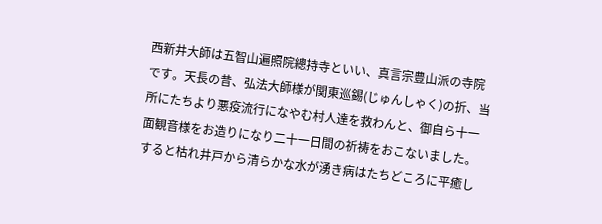西新井大師は五智山遍照院總持寺といい、真言宗豊山派の寺院です。天長の昔、弘法大師様が関東巡錫(じゅんしゃく)の折、当所にたちより悪疫流行になやむ村人達を救わんと、御自ら十一面観音様をお造りになり二十一日間の祈祷をおこないました。すると枯れ井戸から清らかな水が湧き病はたちどころに平癒し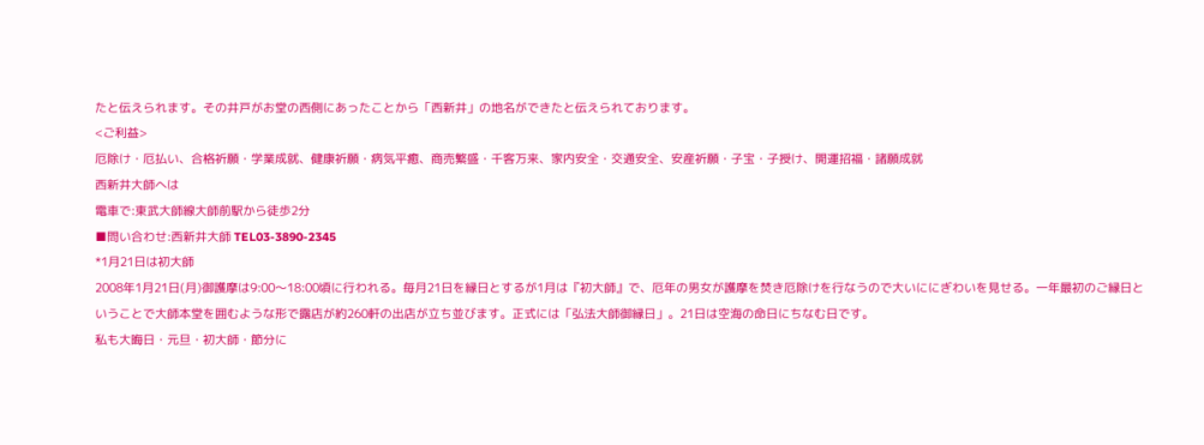たと伝えられます。その井戸がお堂の西側にあったことから「西新井」の地名ができたと伝えられております。
<ご利益>
厄除け・厄払い、合格祈願・学業成就、健康祈願・病気平癒、商売繁盛・千客万来、家内安全・交通安全、安産祈願・子宝・子授け、開運招福・諸願成就
西新井大師へは
電車で:東武大師線大師前駅から徒歩2分
■問い合わせ:西新井大師 TEL03-3890-2345
*1月21日は初大師
2008年1月21日(月)御護摩は9:00〜18:00頃に行われる。毎月21日を縁日とするが1月は『初大師』で、厄年の男女が護摩を焚き厄除けを行なうので大いににぎわいを見せる。一年最初のご縁日ということで大師本堂を囲むような形で露店が約260軒の出店が立ち並びます。正式には「弘法大師御縁日」。21日は空海の命日にちなむ日です。
私も大晦日・元旦・初大師・節分に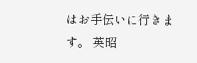はお手伝いに行きます。 英昭